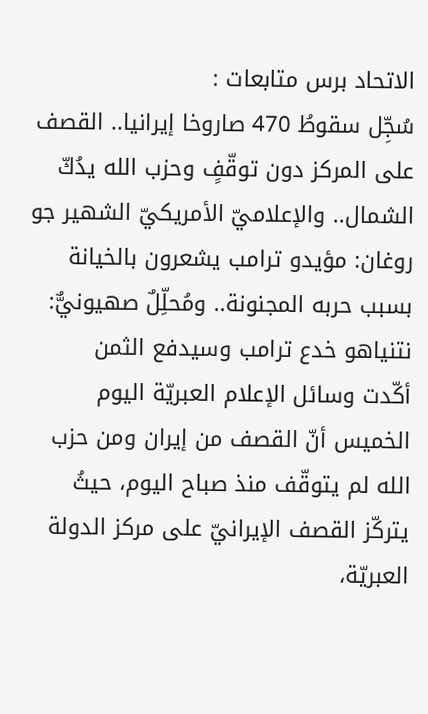الاتحاد برس متابعات :
سُجِّل سقوطُ 470 صاروخا إيرانيا.. القصف على المركز دون توقّفٍ وحزب الله يدُكّ الشمال.. والإعلاميّ الأمريكيّ الشهير جو روغان: مؤيدو ترامب يشعرون بالخيانة بسبب حربه المجنونة.. ومُحلِّلٌ صهيونيٌّ: نتنياهو خدع ترامب وسيدفع الثمن
أكّدت وسائل الإعلام العبريّة اليوم الخميس أنّ القصف من إيران ومن حزب الله لم يتوقّف منذ صباح اليوم، حيثُ يتركّز القصف الإيرانيّ على مركز الدولة العبريّة،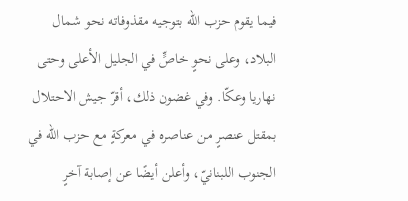فيما يقوم حزب الله بتوجيه مقذوفاته نحو شمال البلاد، وعلى نحوٍ خاصٍّ في الجليل الأعلى وحتى نهاريا وعكّا. وفي غضون ذلك، أقرّ جيش الاحتلال بمقتل عنصرٍ من عناصره في معركةٍ مع حزب الله في الجنوب اللبنانيّ، وأعلن أيضًا عن إصابة آخرٍ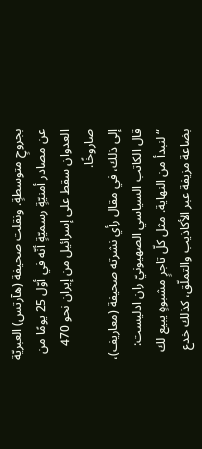بجروحٍ متوسطةٍ. ونقلت صحيفة (هآرتس) العبريّة عن مصادر أمنيّةٍ رسميّةٍ أنّه في أوّل 25 يومًا من العدوان سقط على إسرائيل من إيران نحو 470 صاروخًا.
إلى ذلك، في مقال رأي نشرته صحيفة (معاريف)، قال الكاتب السياسي الصهيونيّ ران ادليست: “لنبدأ من النهاية. مثل كلّ تاجرٍ مشبوهٍ يبيع لك بضاعة مزيفة عبر الأكاذيب والتملّق، كذلك خدع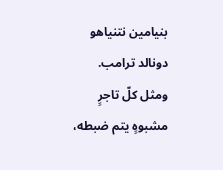بنيامين نتنياهو دونالد ترامب. ومثل كلّ تاجرٍ مشبوهٍ يتم ضبطه،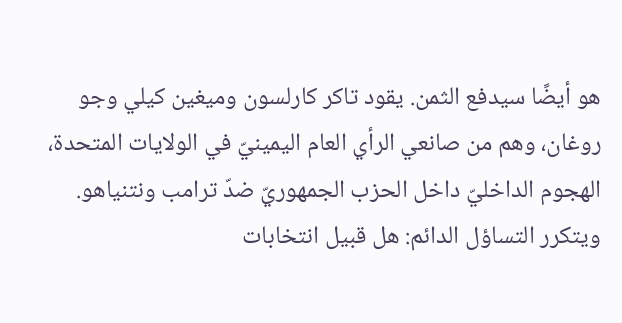هو أيضًا سيدفع الثمن. يقود تاكر كارلسون وميغين كيلي وجو روغان، وهم من صانعي الرأي العام اليمينيّ في الولايات المتحدة، الهجوم الداخليّ داخل الحزب الجمهوريّ ضدّ ترامب ونتنياهو. ويتكرر التساؤل الدائم: هل قبيل انتخابات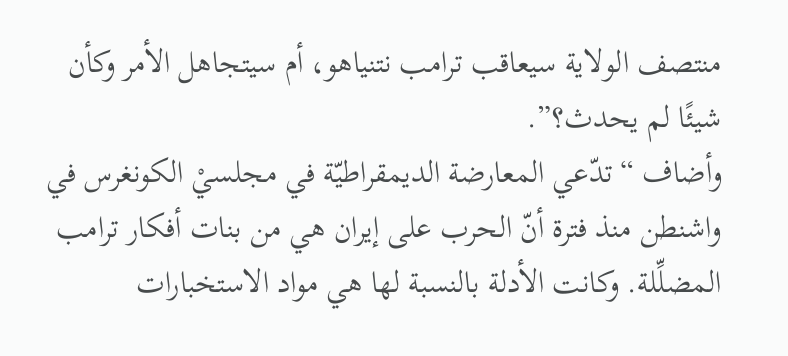منتصف الولاية سيعاقب ترامب نتنياهو، أم سيتجاهل الأمر وكأن شيئًا لم يحدث؟”.
وأضاف “تدّعي المعارضة الديمقراطيّة في مجلسيْ الكونغرس في واشنطن منذ فترة أنّ الحرب على إيران هي من بنات أفكار ترامب المضلِّلة. وكانت الأدلة بالنسبة لها هي مواد الاستخبارات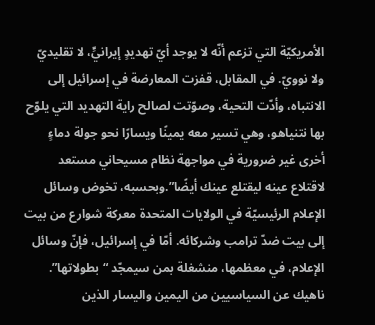الأمريكيّة التي تزعم أنّه لا يوجد أيّ تهديدٍ إيرانيٍّ، لا تقليديّ ولا نوويّ. في المقابل، قفزت المعارضة في إسرائيل إلى الانتباه، وأدّت التحية، وصوّتت لصالح راية التهديد التي يلوّح بها نتنياهو، وهي تسير معه يمينًا ويسارًا نحو جولة دماءٍ أخرى غير ضرورية في مواجهة نظام مسيحاني مستعد لاقتلاع عينه ليقتلع عينك أيضًا”.وبحسبه، تخوض وسائل الإعلام الرئيسيّة في الولايات المتحدة معركة شوارع من بيت إلى بيت ضدّ ترامب وشركائه. أمّا في إسرائيل، فإنّ وسائل الإعلام، في معظمها، منشغلة بمن سيمجّد “بطولاتها”. ناهيك عن السياسيين من اليمين واليسار الذين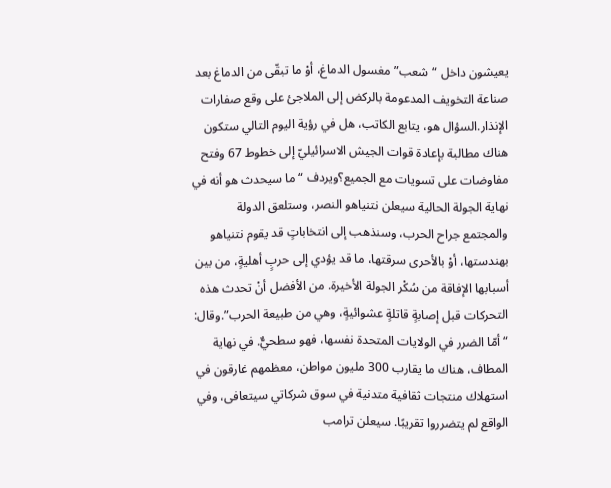يعيشون داخل “شعب” مغسول الدماغ، أوْ ما تبقّى من الدماغ بعد صناعة التخويف المدعومة بالركض إلى الملاجئ على وقع صفارات الإنذار.السؤال هو، يتابع الكاتب، هل في رؤية اليوم التالي ستكون هناك مطالبة بإعادة قوات الجيش الاسرائيليّ إلى خطوط 67 وفتح مفاوضات على تسويات مع الجميع؟ويردف “ما سيحدث هو أنه في نهاية الجولة الحالية سيعلن نتنياهو النصر، وستلعق الدولة والمجتمع جراح الحرب، وسنذهب إلى انتخاباتٍ قد يقوم نتنياهو بهندستها، أوْ بالأحرى سرقتها، ما قد يؤدي إلى حربٍ أهليةٍ، من بين أسبابها الإفاقة من سُكْر الجولة الأخيرة. من الأفضل أنْ تحدث هذه التحركات قبل إصابةٍ قاتلةٍ عشوائيةٍ، وهي من طبيعة الحرب”.وقال: “أمّا الضرر في الولايات المتحدة نفسها، فهو سطحيٌّ. في نهاية المطاف، هناك ما يقارب 300 مليون مواطن، معظمهم غارقون في استهلاك منتجات ثقافية متدنية في سوق شركاتي سيتعافى، وفي الواقع لم يتضرروا تقريبًا. سيعلن ترامب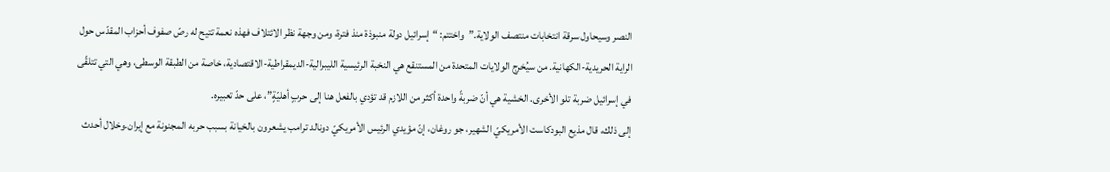النصر وسيحاول سرقة انتخابات منتصف الولاية.”واختتم: “إسرائيل دولة منبوذة منذ فترة، ومن وجهة نظر الائتلاف فهذه نعمة تتيح له رصّ صفوف أحزاب المقدّس حول الراية الحريدية-الكهانية. من سيُخرج الولايات المتحدة من المستنقع هي النخبة الرئيسية الليبرالية-الديمقراطية-الاقتصادية، خاصة من الطبقة الوسطى، وهي التي تتلقّى في إسرائيل ضربة تلو الأخرى. الخشية هي أنّ ضربةً واحدة أكثر من اللازم قد تؤدي بالفعل هنا إلى حربٍ أهليّةٍ”، على حدّ تعبيره.
إلى ذلك، قال مذيع البودكاست الأمريكيّ الشهير، جو روغان، إنّ مؤيدي الرئيس الأمريكيّ دونالد ترامب يشعرون بالخيانة بسبب حربه المجنونة مع إيران.وخلال أحدث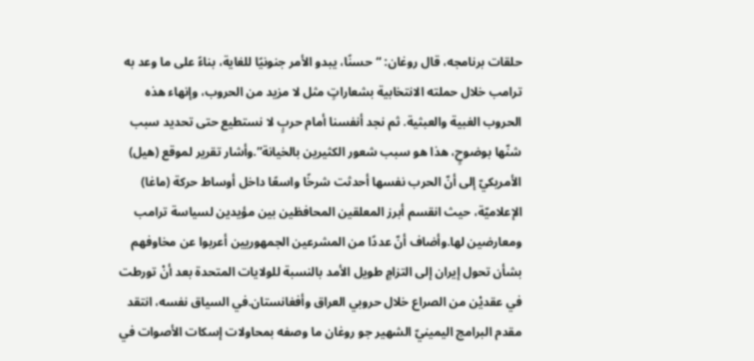حلقات برنامجه، قال روغان: “حسنًا، يبدو الأمر جنونيًا للغاية، بناءً على ما وعد به ترامب خلال حملته الانتخابية بشعاراتٍ مثل لا مزيد من الحروب، وإنهاء هذه الحروب الغبية والعبثية. ثم نجد أنفسنا أمام حربٍ لا نستطيع حتى تحديد سبب شنّها بوضوحٍ، هذا هو سبب شعور الكثيرين بالخيانة”.وأشار تقرير لموقع (هيل) الأمريكيّ إلى أنّ الحرب نفسها أحدثت شرخًا واسعًا داخل أوساط حركة (ماغا) الإعلاميّة، حيث انقسم أبرز المعلقين المحافظين بين مؤيدين لسياسة ترامب ومعارضين لها.وأضاف أنّ عددًا من المشرعين الجمهوريين أعربوا عن مخاوفهم بشأن تحول إيران إلى التزامٍ طويل الأمد بالنسبة للولايات المتحدة بعد أنْ تورطت في عقديْن من الصراع خلال حروبي العراق وأفغانستان.في السياق نفسه، انتقد مقدم البرامج اليمينيّ الشهير جو روغان ما وصفه بمحاولات إسكات الأصوات في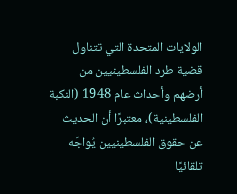الولايات المتحدة التي تتناول قضية طرد الفلسطينيين من أرضهم وأحداث عام 1948 (النكبة الفلسطينية)، معتبرًا أن الحديث عن حقوق الفلسطينيين يُواجَه تلقائيًا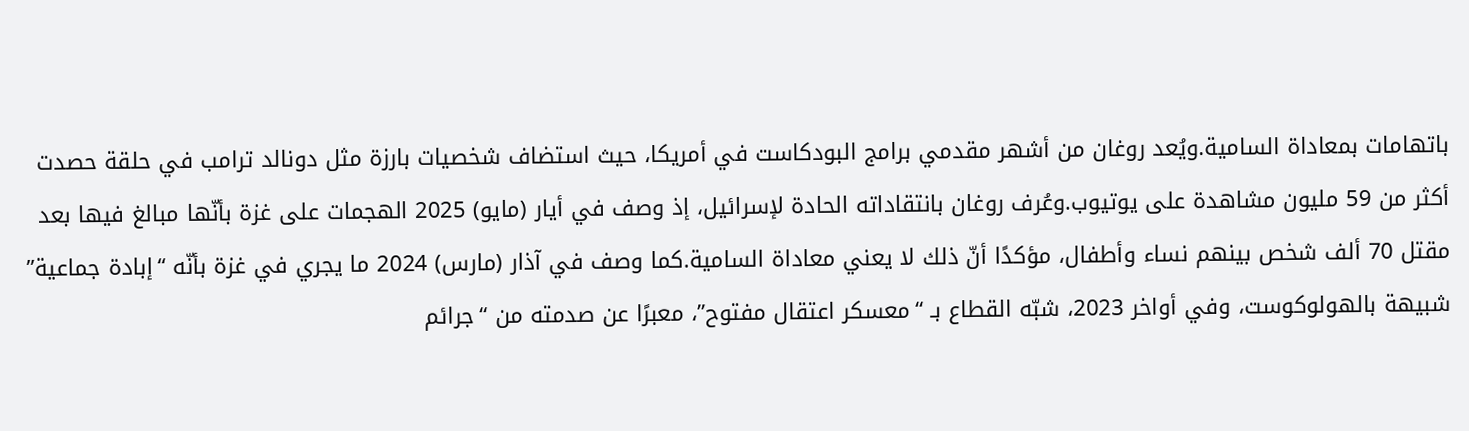باتهامات بمعاداة السامية.ويُعد روغان من أشهر مقدمي برامج البودكاست في أمريكا، حيث استضاف شخصيات بارزة مثل دونالد ترامب في حلقة حصدت أكثر من 59 مليون مشاهدة على يوتيوب.وعُرف روغان بانتقاداته الحادة لإسرائيل، إذ وصف في أيار (مايو) 2025 الهجمات على غزة بأنّها مبالغ فيها بعد مقتل 70 ألف شخص بينهم نساء وأطفال، مؤكدًا أنّ ذلك لا يعني معاداة السامية.كما وصف في آذار (مارس) 2024 ما يجري في غزة بأنّه “إبادة جماعية” شبيهة بالهولوكوست، وفي أواخر 2023، شبّه القطاع بـ “معسكر اعتقال مفتوح”، معبرًا عن صدمته من “جرائم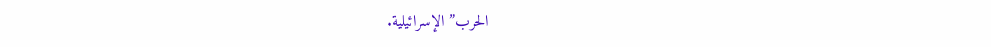الحرب” الإسرائيلية.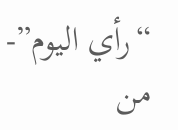“رأي اليوم”- من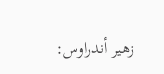زهير أندراوس: